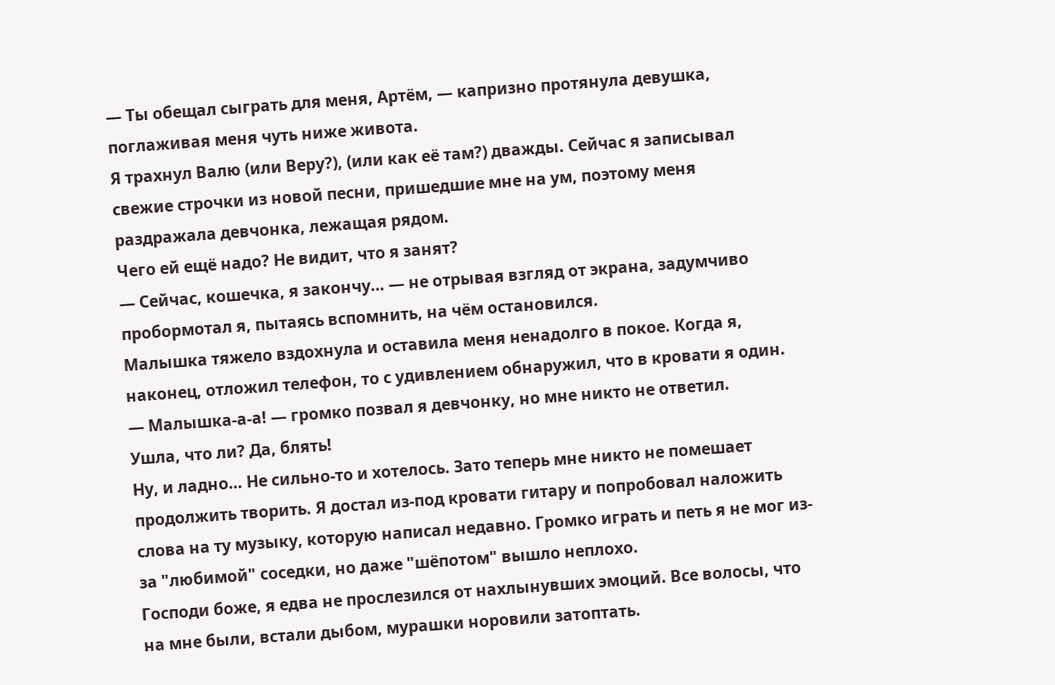— Ты обещал сыграть для меня, Артём, — капризно протянула девушка, поглаживая меня чуть ниже живота.
Я трахнул Валю (или Веру?), (или как её там?) дважды. Сейчас я записывал свежие строчки из новой песни, пришедшие мне на ум, поэтому меня раздражала девчонка, лежащая рядом.
Чего ей ещё надо? Не видит, что я занят?
— Сейчас, кошечка, я закончу… — не отрывая взгляд от экрана, задумчиво пробормотал я, пытаясь вспомнить, на чём остановился.
Малышка тяжело вздохнула и оставила меня ненадолго в покое. Когда я, наконец, отложил телефон, то с удивлением обнаружил, что в кровати я один.
— Малышка-а-а! — громко позвал я девчонку, но мне никто не ответил.
Ушла, что ли? Да, блять!
Ну, и ладно… Не сильно-то и хотелось. Зато теперь мне никто не помешает продолжить творить. Я достал из-под кровати гитару и попробовал наложить слова на ту музыку, которую написал недавно. Громко играть и петь я не мог из-за "любимой" соседки, но даже "шёпотом" вышло неплохо.
Господи боже, я едва не прослезился от нахлынувших эмоций. Все волосы, что на мне были, встали дыбом, мурашки норовили затоптать.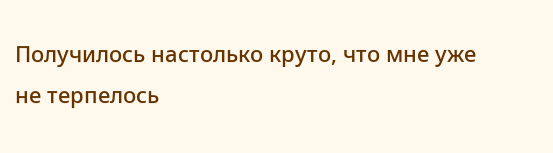Получилось настолько круто, что мне уже не терпелось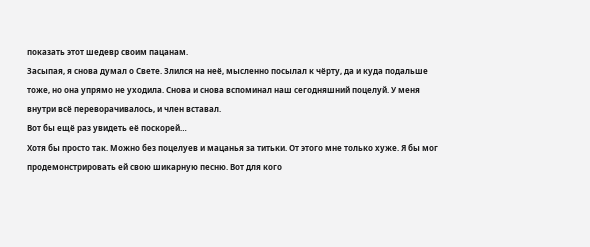показать этот шедевр своим пацанам.
Засыпая, я снова думал о Свете. Злился на неё, мысленно посылал к чёрту, да и куда подальше тоже, но она упрямо не уходила. Снова и снова вспоминал наш сегодняшний поцелуй. У меня внутри всё переворачивалось, и член вставал.
Вот бы ещё раз увидеть её поскорей…
Хотя бы просто так. Можно без поцелуев и мацанья за титьки. От этого мне только хуже. Я бы мог продемонстрировать ей свою шикарную песню. Вот для кого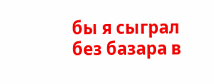бы я сыграл без базара в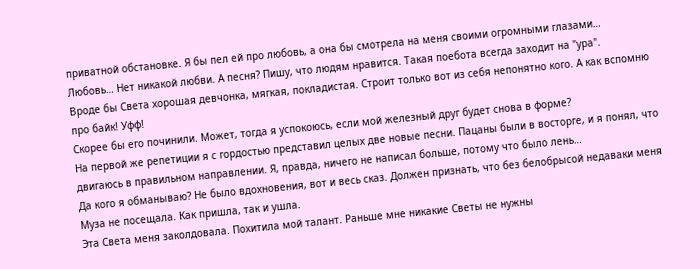приватной обстановке. Я бы пел ей про любовь, а она бы смотрела на меня своими огромными глазами…
Любовь… Нет никакой любви. А песня? Пишу, что людям нравится. Такая поебота всегда заходит на "ура".
Вроде бы Света хорошая девчонка, мягкая, покладистая. Строит только вот из себя непонятно кого. А как вспомню про байк! Уфф!
Скорее бы его починили. Может, тогда я успокоюсь, если мой железный друг будет снова в форме?
На первой же репетиции я с гордостью представил целых две новые песни. Пацаны были в восторге, и я понял, что двигаюсь в правильном направлении. Я, правда, ничего не написал больше, потому что было лень…
Да кого я обманываю? Не было вдохновения, вот и весь сказ. Должен признать, что без белобрысой недаваки меня Муза не посещала. Как пришла, так и ушла.
Эта Света меня заколдовала. Похитила мой талант. Раньше мне никакие Светы не нужны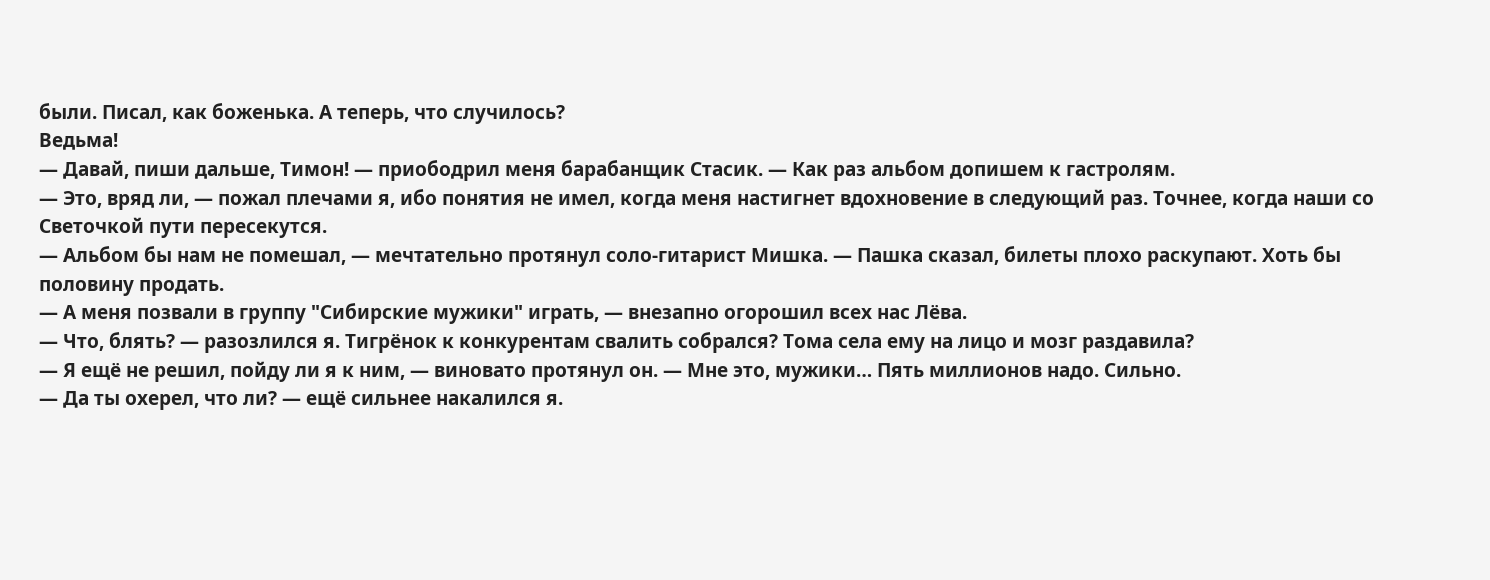были. Писал, как боженька. А теперь, что случилось?
Ведьма!
— Давай, пиши дальше, Тимон! — приободрил меня барабанщик Стасик. — Как раз альбом допишем к гастролям.
— Это, вряд ли, — пожал плечами я, ибо понятия не имел, когда меня настигнет вдохновение в следующий раз. Точнее, когда наши со Светочкой пути пересекутся.
— Альбом бы нам не помешал, — мечтательно протянул соло-гитарист Мишка. — Пашка сказал, билеты плохо раскупают. Хоть бы половину продать.
— А меня позвали в группу "Сибирские мужики" играть, — внезапно огорошил всех нас Лёва.
— Что, блять? — разозлился я. Тигрёнок к конкурентам свалить собрался? Тома села ему на лицо и мозг раздавила?
— Я ещё не решил, пойду ли я к ним, — виновато протянул он. — Мне это, мужики… Пять миллионов надо. Сильно.
— Да ты охерел, что ли? — ещё сильнее накалился я.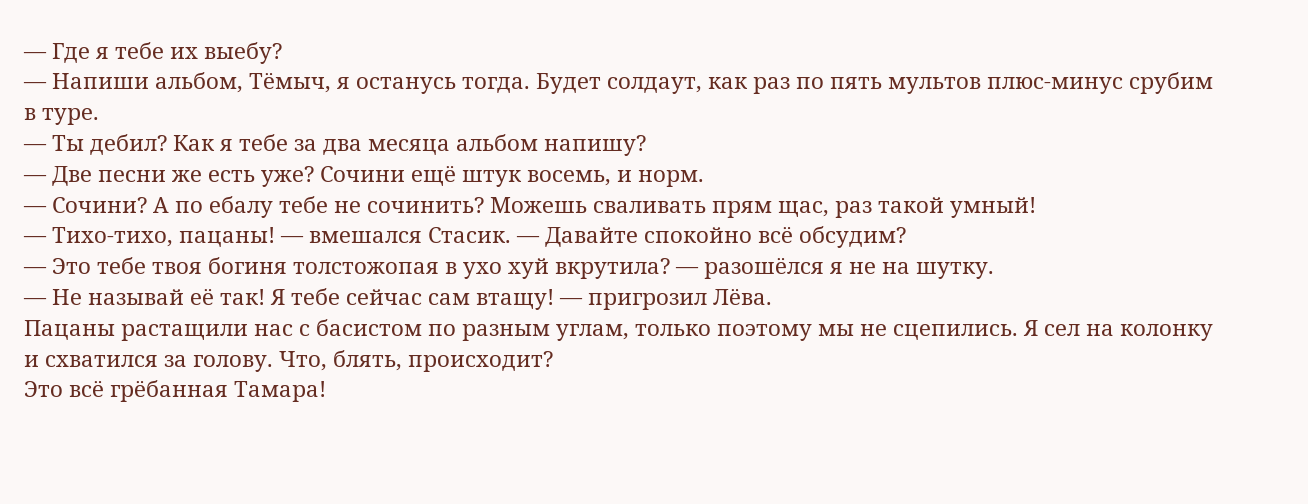— Где я тебе их выебу?
— Напиши альбом, Тёмыч, я останусь тогда. Будет солдаут, как раз по пять мультов плюс-минус срубим в туре.
— Ты дебил? Как я тебе за два месяца альбом напишу?
— Две песни же есть уже? Сочини ещё штук восемь, и норм.
— Сочини? А по ебалу тебе не сочинить? Можешь сваливать прям щас, раз такой умный!
— Тихо-тихо, пацаны! — вмешался Стасик. — Давайте спокойно всё обсудим?
— Это тебе твоя богиня толстожопая в ухо хуй вкрутила? — разошёлся я не на шутку.
— Не называй её так! Я тебе сейчас сам втащу! — пригрозил Лёва.
Пацаны растащили нас с басистом по разным углам, только поэтому мы не сцепились. Я сел на колонку и схватился за голову. Что, блять, происходит?
Это всё грёбанная Тамара!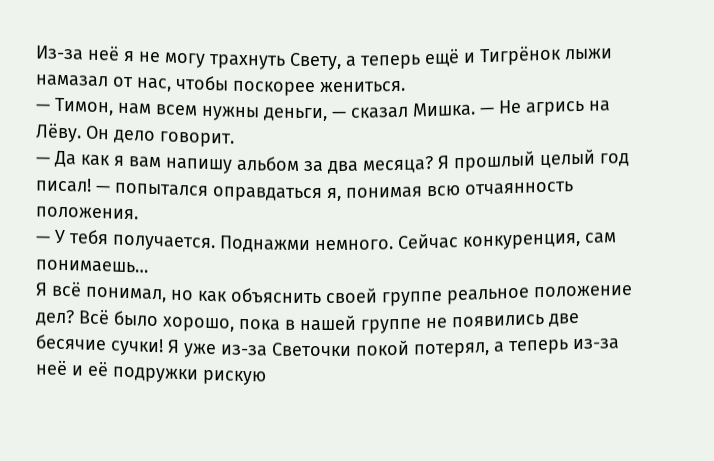Из-за неё я не могу трахнуть Свету, а теперь ещё и Тигрёнок лыжи намазал от нас, чтобы поскорее жениться.
— Тимон, нам всем нужны деньги, — сказал Мишка. — Не агрись на Лёву. Он дело говорит.
— Да как я вам напишу альбом за два месяца? Я прошлый целый год писал! — попытался оправдаться я, понимая всю отчаянность положения.
— У тебя получается. Поднажми немного. Сейчас конкуренция, сам понимаешь…
Я всё понимал, но как объяснить своей группе реальное положение дел? Всё было хорошо, пока в нашей группе не появились две бесячие сучки! Я уже из-за Светочки покой потерял, а теперь из-за неё и её подружки рискую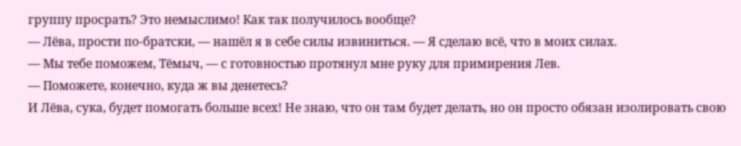группу просрать? Это немыслимо! Как так получилось вообще?
— Лёва, прости по-братски, — нашёл я в себе силы извиниться. — Я сделаю всё, что в моих силах.
— Мы тебе поможем, Тёмыч, — с готовностью протянул мне руку для примирения Лев.
— Поможете, конечно, куда ж вы денетесь?
И Лёва, сука, будет помогать больше всех! Не знаю, что он там будет делать, но он просто обязан изолировать свою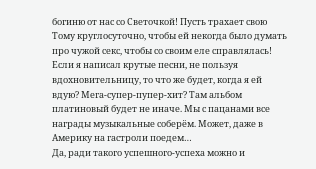богиню от нас со Светочкой! Пусть трахает свою Тому круглосуточно, чтобы ей некогда было думать про чужой секс, чтобы со своим еле справлялась!
Если я написал крутые песни, не пользуя вдохновительницу, то что же будет, когда я ей вдую? Мега-супер-пупер-хит? Там альбом платиновый будет не иначе. Мы с пацанами все награды музыкальные соберём. Может, даже в Америку на гастроли поедем…
Да, ради такого успешного-успеха можно и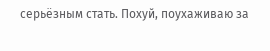серьёзным стать. Похуй, поухаживаю за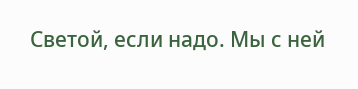Светой, если надо. Мы с ней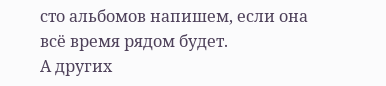сто альбомов напишем, если она всё время рядом будет.
А других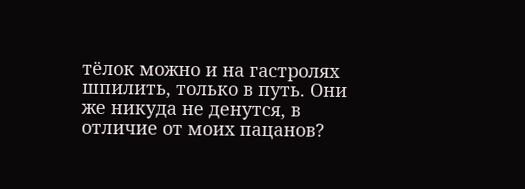тёлок можно и на гастролях шпилить, только в путь. Они же никуда не денутся, в отличие от моих пацанов?